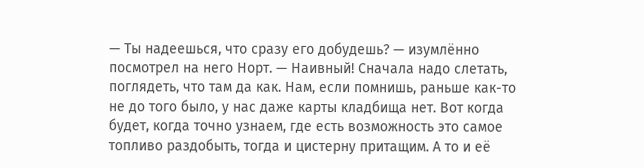— Ты надеешься, что сразу его добудешь? — изумлённо посмотрел на него Норт. — Наивный! Сначала надо слетать, поглядеть, что там да как. Нам, если помнишь, раньше как-то не до того было, у нас даже карты кладбища нет. Вот когда будет, когда точно узнаем, где есть возможность это самое топливо раздобыть, тогда и цистерну притащим. А то и её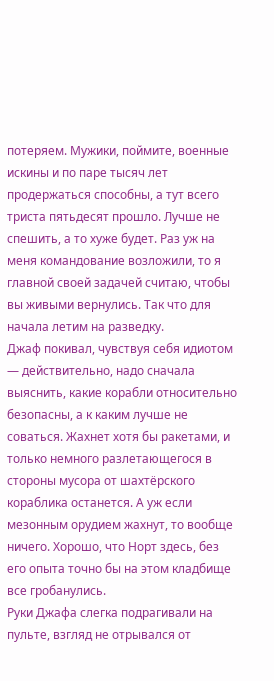потеряем. Мужики, поймите, военные искины и по паре тысяч лет продержаться способны, а тут всего триста пятьдесят прошло. Лучше не спешить, а то хуже будет. Раз уж на меня командование возложили, то я главной своей задачей считаю, чтобы вы живыми вернулись. Так что для начала летим на разведку.
Джаф покивал, чувствуя себя идиотом — действительно, надо сначала выяснить, какие корабли относительно безопасны, а к каким лучше не соваться. Жахнет хотя бы ракетами, и только немного разлетающегося в стороны мусора от шахтёрского кораблика останется. А уж если мезонным орудием жахнут, то вообще ничего. Хорошо, что Норт здесь, без его опыта точно бы на этом кладбище все гробанулись.
Руки Джафа слегка подрагивали на пульте, взгляд не отрывался от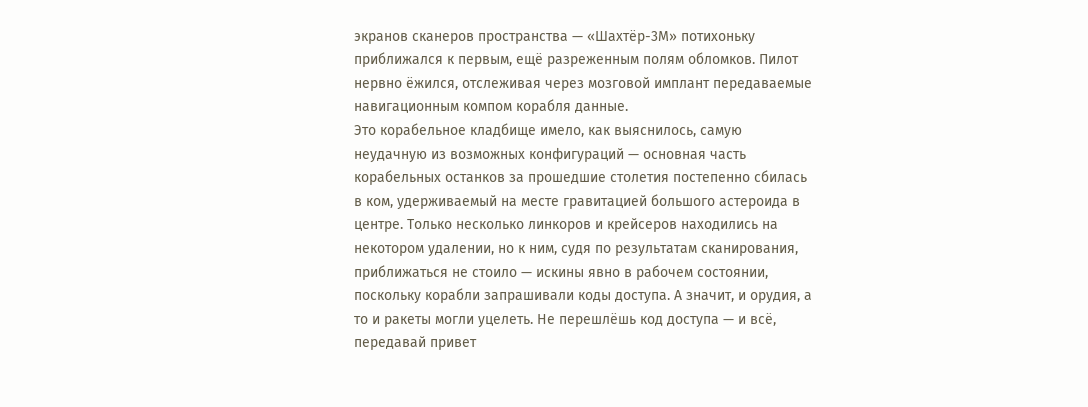экранов сканеров пространства — «Шахтёр-3М» потихоньку приближался к первым, ещё разреженным полям обломков. Пилот нервно ёжился, отслеживая через мозговой имплант передаваемые навигационным компом корабля данные.
Это корабельное кладбище имело, как выяснилось, самую неудачную из возможных конфигураций — основная часть корабельных останков за прошедшие столетия постепенно сбилась в ком, удерживаемый на месте гравитацией большого астероида в центре. Только несколько линкоров и крейсеров находились на некотором удалении, но к ним, судя по результатам сканирования, приближаться не стоило — искины явно в рабочем состоянии, поскольку корабли запрашивали коды доступа. А значит, и орудия, а то и ракеты могли уцелеть. Не перешлёшь код доступа — и всё, передавай привет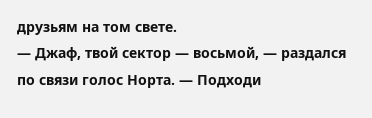друзьям на том свете.
— Джаф, твой сектор — восьмой, — раздался по связи голос Норта. — Подходи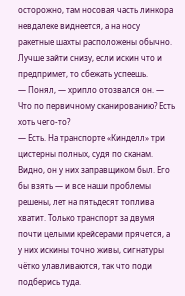осторожно, там носовая часть линкора невдалеке виднеется, а на носу ракетные шахты расположены обычно. Лучше зайти снизу, если искин что и предпримет, то сбежать успеешь.
— Понял, — хрипло отозвался он. — Что по первичному сканированию? Есть хоть чего-то?
— Есть. На транспорте «Кинделл» три цистерны полных, судя по сканам. Видно, он у них заправщиком был. Его бы взять — и все наши проблемы решены, лет на пятьдесят топлива хватит. Только транспорт за двумя почти целыми крейсерами прячется, а у них искины точно живы, сигнатуры чётко улавливаются, так что поди подберись туда.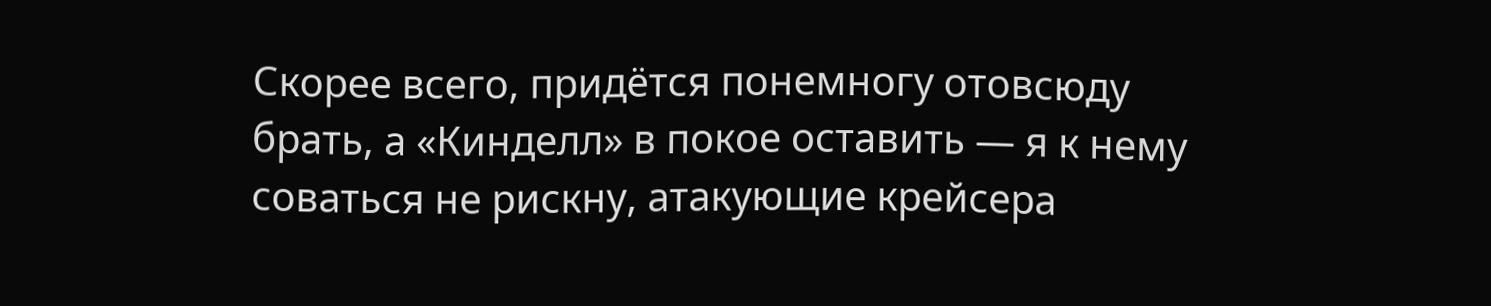Скорее всего, придётся понемногу отовсюду брать, а «Кинделл» в покое оставить — я к нему соваться не рискну, атакующие крейсера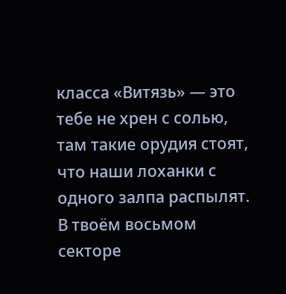класса «Витязь» — это тебе не хрен с солью, там такие орудия стоят, что наши лоханки с одного залпа распылят. В твоём восьмом секторе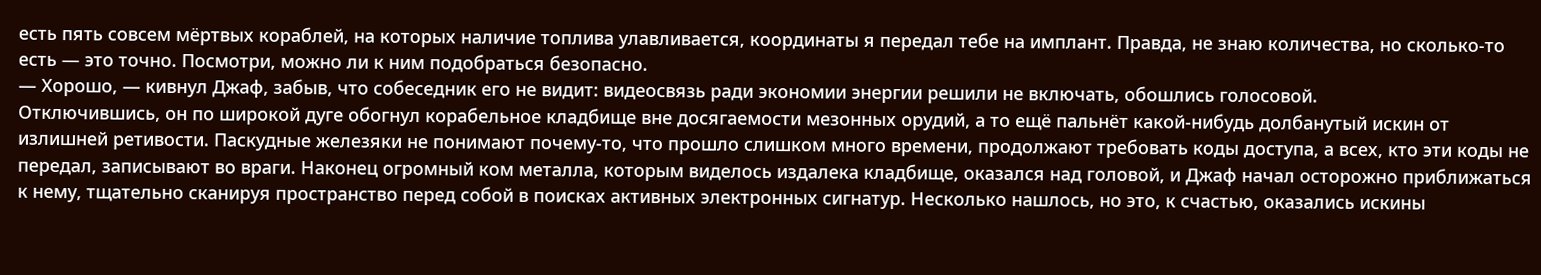есть пять совсем мёртвых кораблей, на которых наличие топлива улавливается, координаты я передал тебе на имплант. Правда, не знаю количества, но сколько-то есть — это точно. Посмотри, можно ли к ним подобраться безопасно.
— Хорошо, — кивнул Джаф, забыв, что собеседник его не видит: видеосвязь ради экономии энергии решили не включать, обошлись голосовой.
Отключившись, он по широкой дуге обогнул корабельное кладбище вне досягаемости мезонных орудий, а то ещё пальнёт какой-нибудь долбанутый искин от излишней ретивости. Паскудные железяки не понимают почему-то, что прошло слишком много времени, продолжают требовать коды доступа, а всех, кто эти коды не передал, записывают во враги. Наконец огромный ком металла, которым виделось издалека кладбище, оказался над головой, и Джаф начал осторожно приближаться к нему, тщательно сканируя пространство перед собой в поисках активных электронных сигнатур. Несколько нашлось, но это, к счастью, оказались искины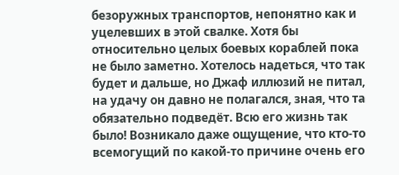безоружных транспортов, непонятно как и уцелевших в этой свалке. Хотя бы относительно целых боевых кораблей пока не было заметно. Хотелось надеться, что так будет и дальше, но Джаф иллюзий не питал, на удачу он давно не полагался, зная, что та обязательно подведёт. Всю его жизнь так было! Возникало даже ощущение, что кто-то всемогущий по какой-то причине очень его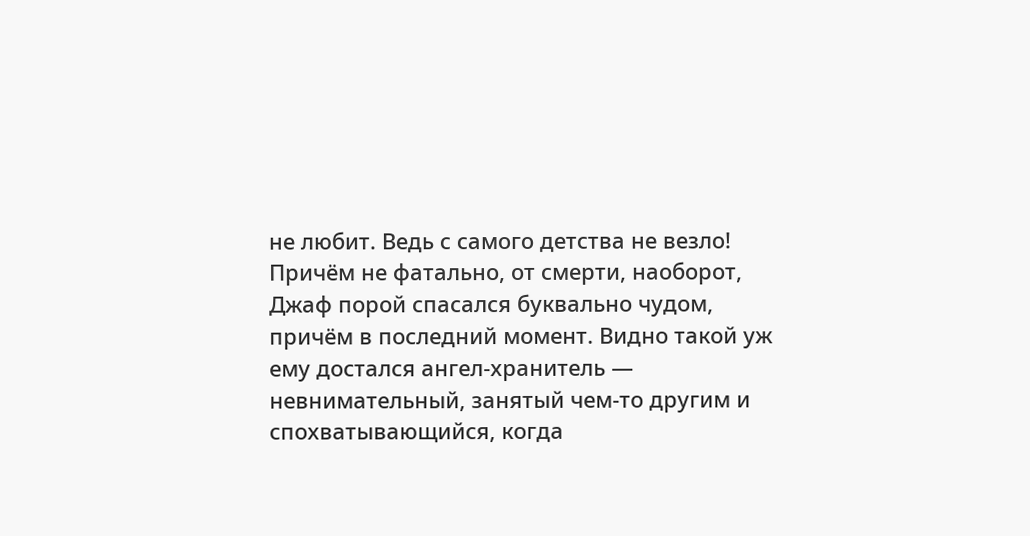не любит. Ведь с самого детства не везло! Причём не фатально, от смерти, наоборот, Джаф порой спасался буквально чудом, причём в последний момент. Видно такой уж ему достался ангел-хранитель — невнимательный, занятый чем-то другим и спохватывающийся, когда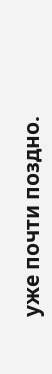уже почти поздно.